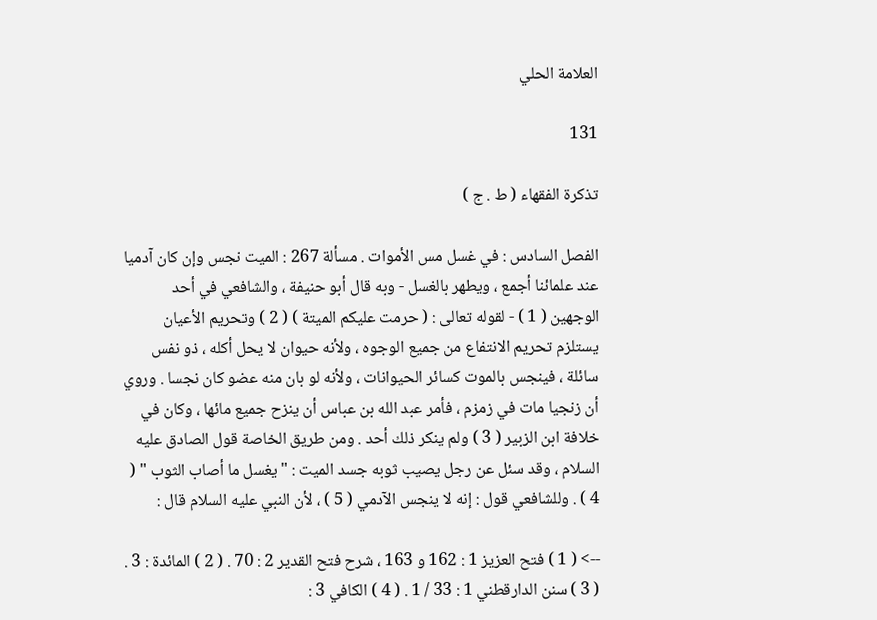العلامة الحلي

131

تذكرة الفقهاء ( ط . ج )

الفصل السادس : في غسل مس الأموات . مسألة 267 : الميت نجس وإن كان آدميا عند علمائنا أجمع ، ويطهر بالغسل - وبه قال أبو حنيفة ، والشافعي في أحد الوجهين ( 1 ) - لقوله تعالى : ( حرمت عليكم الميتة ) ( 2 ) وتحريم الأعيان يستلزم تحريم الانتفاع من جميع الوجوه ، ولأنه حيوان لا يحل أكله ، ذو نفس سائلة ، فينجس بالموت كسائر الحيوانات ، ولأنه لو بان منه عضو كان نجسا . وروي أن زنجيا مات في زمزم ، فأمر عبد الله بن عباس أن ينزح جميع مائها ، وكان في خلافة ابن الزبير ( 3 ) ولم ينكر ذلك أحد . ومن طريق الخاصة قول الصادق عليه السلام ، وقد سئل عن رجل يصيب ثوبه جسد الميت : " يغسل ما أصاب الثوب " ( 4 ) . وللشافعي قول : إنه لا ينجس الآدمي ( 5 ) ، لأن النبي عليه السلام قال :

--> ( 1 ) فتح العزيز 1 : 162 و 163 ، شرح فتح القدير 2 : 70 . ( 2 ) المائدة : 3 . ( 3 ) سنن الدارقطني 1 : 33 / 1 . ( 4 ) الكافي 3 :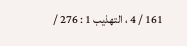161 / 4 ، التهذيب 1 : 276 /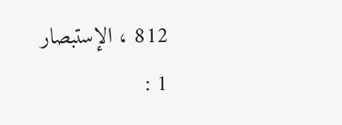812 ، الإستبصار 1 :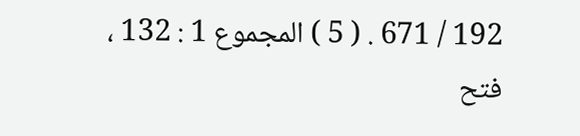192 / 671 . ( 5 ) المجموع 1 : 132 ، فتح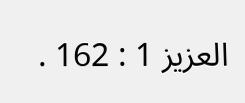العزيز 1 : 162 .